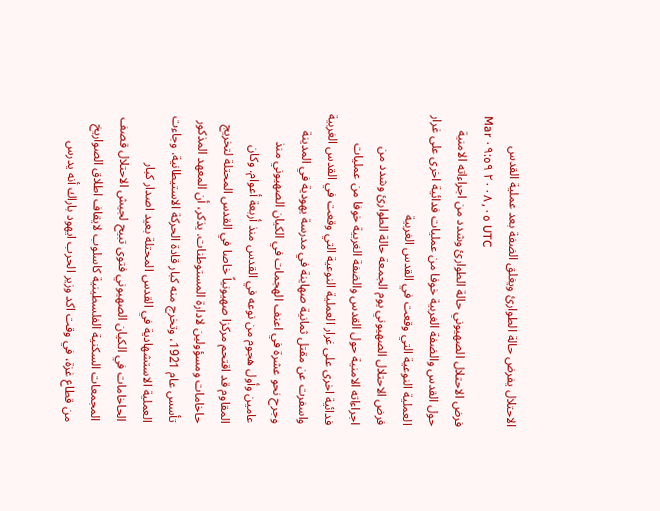الاحتلال يفرض حالة الطوارئ ويغلق الضفة بعد عملية القدس
Mar ٠٥, ٢٠٠٨ ٠٩:٥٩ UTC
فرض الاحتلال الصهيوني حالة الطوارئ وشدد من اجراءاته الامنية حول القدس والضفة الغربية خوفا من عمليات فدائية اخرى على غرار العملية النوعية التي وقعت في القدس الغربية
فرض الاحتلال الصهيوني يوم الجمعة حالة الطوارئ وشدد من اجراءاته الامنية حول القدس والضفة الغربية خوفا من عمليات فدائية اخرى على غرار العملية النوعية التي وقعت في القدس الغربية واسفرت عن مقتل ثمانية صهاينة في مدرسة يهودية في المدينة وجرح نحو عشرة في اعنف الهجمات في الكيان الصهيوني منذ عامين وأول هجوم من نوعه في القدس منذ أربعة أعوام. وكان المقاوم قد اقتحم مركزا صهيونياً خاصا في القدس المحتلة لتخريج حاخامات ومسؤولين لادارة المستوطنات. يذكر، أن المعهد المذكور تأسس عام 1921، وتخرج منه کبار قادة الحرکة الاستيطانية. وجاءت العملية الاستشهادية في القدس المحتلة بعيد اصدار كبار الحاخامات في الكيان الصهيوني فتوى تبيح لجيش الاحتلال قصف المجمعات السكنية الفلسطينية كاسلوب لايقاف اطلاق الصواريخ من قطاع غزة، في وقت اكد وزير الحرب ايهود باراك أنه يدرس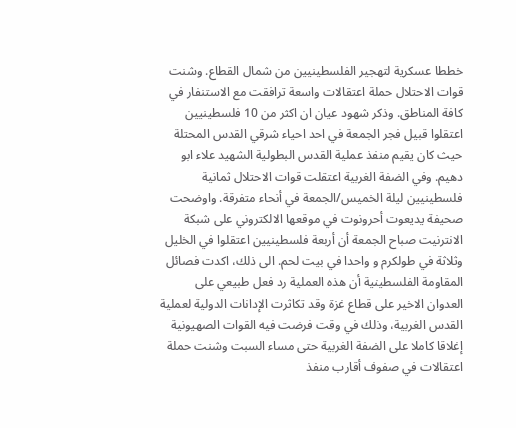خططا عسكرية لتهجير الفلسطينيين من شمال القطاع. وشنت قوات الاحتلال حملة اعتقالات واسعة ترافقت مع الاستنفار في كافة المناطق. وذكر شهود عيان ان اكثر من 10 فلسطينيين اعتقلوا قبيل فجر الجمعة في احد احياء شرقي القدس المحتلة حيث كان يقيم منفذ عملية القدس البطولية الشهيد علاء ابو دهيم. وفي الضفة الغربية اعتقلت قوات الاحتلال ثمانية فلسطينيين ليلة الخميس/الجمعة في أنحاء متفرقة. واوضحت صحيفة يديعوت أحرونوت في موقعها الالکتروني على شبکة الانترنيت صباح الجمعة أن أربعة فلسطينيين اعتقلوا في الخليل وثلاثة في طولکرم و واحدا في بيت لحم. الى ذلك، اكدت فصائل المقاومة الفلسطينية أن هذه العملية رد فعل طبيعي على العدوان الاخير على قطاع غزة وقد تكاثرت الإدانات الدولية لعملية القدس الغربية، وذلك في وقت فرضت فيه القوات الصهيونية إغلاقا كاملا على الضفة الغربية حتى مساء السبت وشنت حملة اعتقالات في صفوف أقارب منفذ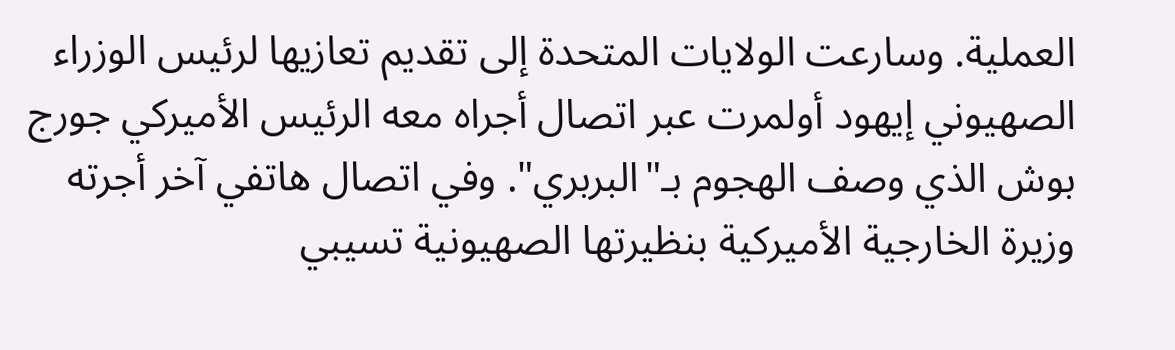العملية. وسارعت الولايات المتحدة إلى تقديم تعازيها لرئيس الوزراء الصهيوني إيهود أولمرت عبر اتصال أجراه معه الرئيس الأميركي جورج بوش الذي وصف الهجوم بـ"البربري". وفي اتصال هاتفي آخر أجرته وزيرة الخارجية الأميركية بنظيرتها الصهيونية تسيبي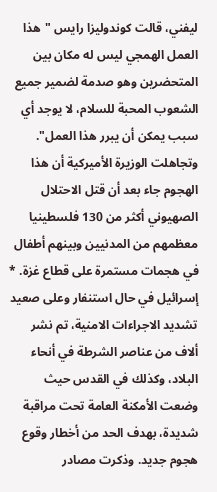ليفني، قالت كوندوليزا رايس "هذا العمل الهمجي ليس له مكان بين المتحضرين وهو صدمة لضمير جميع الشعوب المحبة للسلام، لا يوجد أي سبب يمكن أن يبرر هذا العمل". وتجاهلت الوزيرة الأميركية أن هذا الهجوم جاء بعد أن قتل الاحتلال الصهيوني أكثر من 130 فلسطينيا معظمهم من المدنيين وبينهم أطفال في هجمات مستمرة على قطاع غزة. * إسرائيل في حال استنفار وعلى صعيد تشديد الاجراءات الامنية، تم نشر ألاف من عناصر الشرطة في أنحاء البلاد، وكذلك في القدس حيث وضعت الأمكنة العامة تحت مراقبة شديدة، بهدف الحد من أخطار وقوع هجوم جديد. وذكرت مصادر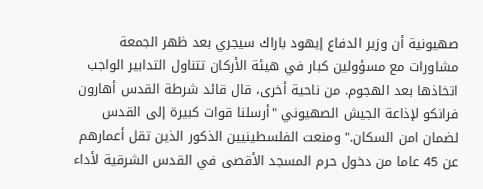صهيونية أن وزير الدفاع إيهود باراك سيجري بعد ظهر الجمعة مشاورات مع مسؤولين كبار في هيئة الأركان تتناول التدابير الواجب اتخاذها بعد الهجوم. من ناحية أخرى، قال قائد شرطة القدس أهارون فرانكو لإذاعة الجيش الصهيوني "أرسلنا قوات كبيرة إلى القدس لضمان امن السكان." ومنعت الفلسطينيين الذكور الذين تقل أعمارهم عن 45 عاما من دخول حرم المسجد الأقصى في القدس الشرقية لأداء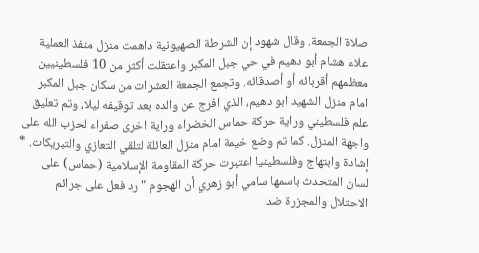صلاة الجمعة. وقال شهود إن الشرطة الصهيونية داهمت منزل منفذ العملية علاء هشام أبو دهيم في حي جبل المكبر واعتقلت أكثر من 10 فلسطينيين معظمهم أقربائه أو أصدقائه. وتجمع الجمعة العشرات من سكان جبل المكبر امام منزل الشهيد ابو دهيم، الذي افرج عن والده بعد توقيفه ليلا، وتم تعليق علم فلسطيني وراية حركة حماس الخضراء وراية اخرى صفراء لحزب الله على واجهة المنزل. كما تم وضع خيمة امام منزل العائلة لتلقي التعازي والتبريكات. * إشادة وابتهاج وفلسطينيا اعتبرت حركة المقاومة الإسلامية (حماس) على لسان المتحدث باسمها سامي أبو زهري أن الهجوم "رد فعل على جرائم الاحتلال والمجزرة ضد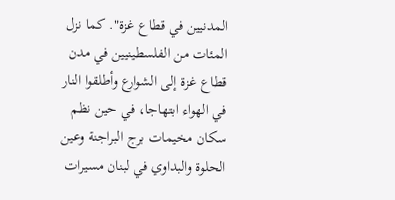المدنيين في قطاع غزة". كما نزل المئات من الفلسطينيين في مدن قطاع غزة إلى الشوارع وأطلقوا النار في الهواء ابتهاجا، في حين نظم سكان مخيمات برج البراجنة وعين الحلوة والبداوي في لبنان مسيرات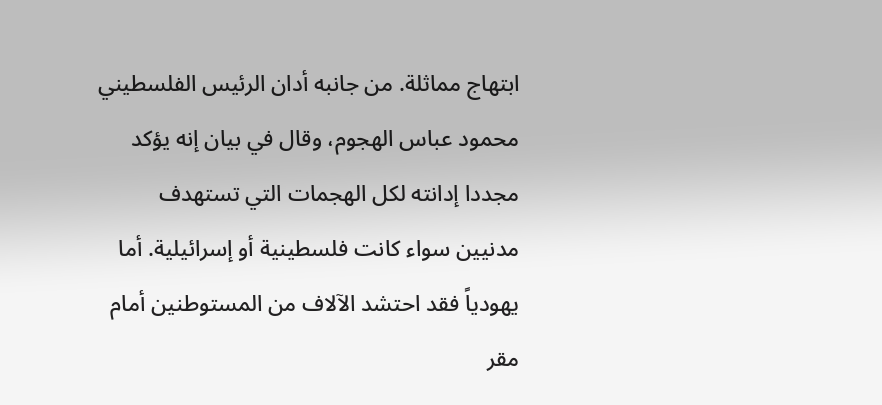ابتهاج مماثلة. من جانبه أدان الرئيس الفلسطيني محمود عباس الهجوم، وقال في بيان إنه يؤكد مجددا إدانته لكل الهجمات التي تستهدف مدنيين سواء كانت فلسطينية أو إسرائيلية. أما يهودياً فقد احتشد الآلاف من المستوطنين أمام مقر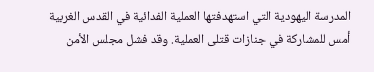المدرسة اليهودية التي استهدفتها العملية الفدائية في القدس الغربية أمس للمشاركة في جنازات قتلى العملية. وقد فشل مجلس الأمن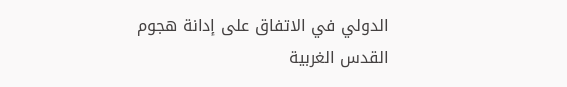الدولي في الاتفاق على إدانة هجوم القدس الغربية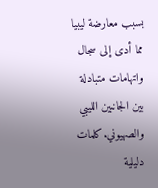بسبب معارضة ليبيا مما أدى إلى سجال واتهامات متبادلة بين الجانبين الليبي والصهيوني.كلمات دليلية